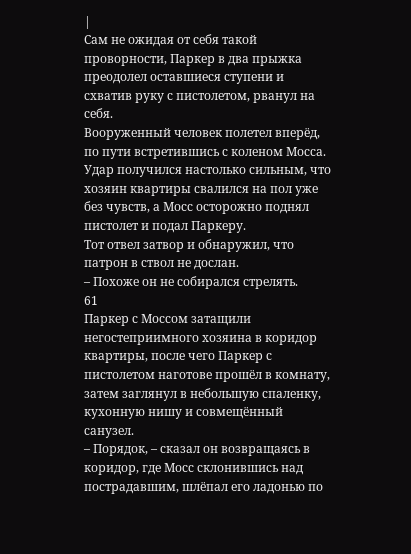|
Сам не ожидая от себя такой проворности, Паркер в два прыжка преодолел оставшиеся ступени и схватив руку с пистолетом, рванул на себя.
Вооруженный человек полетел вперёд, по пути встретившись с коленом Мосса. Удар получился настолько сильным, что хозяин квартиры свалился на пол уже без чувств, а Мосс осторожно поднял пистолет и подал Паркеру.
Тот отвел затвор и обнаружил, что патрон в ствол не дослан.
– Похоже он не собирался стрелять.
61
Паркер с Моссом затащили негостеприимного хозяина в коридор квартиры, после чего Паркер с пистолетом наготове прошёл в комнату, затем заглянул в небольшую спаленку, кухонную нишу и совмещённый санузел.
– Порядок, – сказал он возвращаясь в коридор, где Мосс склонившись над пострадавшим, шлёпал его ладонью по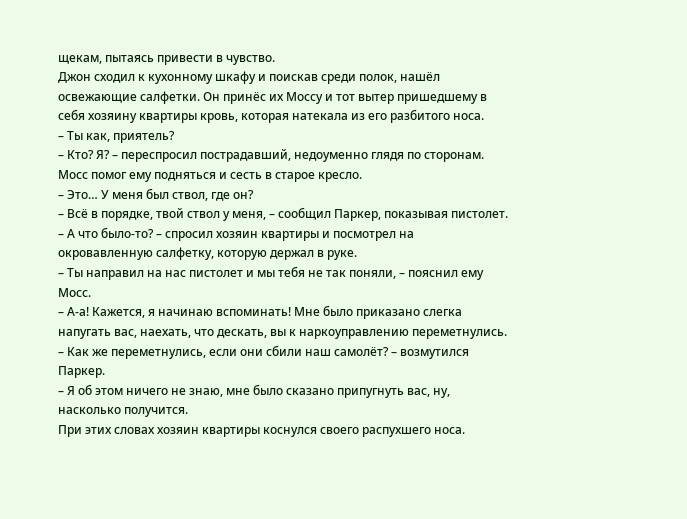щекам, пытаясь привести в чувство.
Джон сходил к кухонному шкафу и поискав среди полок, нашёл освежающие салфетки. Он принёс их Моссу и тот вытер пришедшему в себя хозяину квартиры кровь, которая натекала из его разбитого носа.
– Ты как, приятель?
– Кто? Я? – переспросил пострадавший, недоуменно глядя по сторонам. Мосс помог ему подняться и сесть в старое кресло.
– Это… У меня был ствол, где он?
– Всё в порядке, твой ствол у меня, – сообщил Паркер, показывая пистолет.
– А что было-то? – спросил хозяин квартиры и посмотрел на окровавленную салфетку, которую держал в руке.
– Ты направил на нас пистолет и мы тебя не так поняли, – пояснил ему Мосс.
– А-а! Кажется, я начинаю вспоминать! Мне было приказано слегка напугать вас, наехать, что дескать, вы к наркоуправлению переметнулись.
– Как же переметнулись, если они сбили наш самолёт? – возмутился Паркер.
– Я об этом ничего не знаю, мне было сказано припугнуть вас, ну, насколько получится.
При этих словах хозяин квартиры коснулся своего распухшего носа.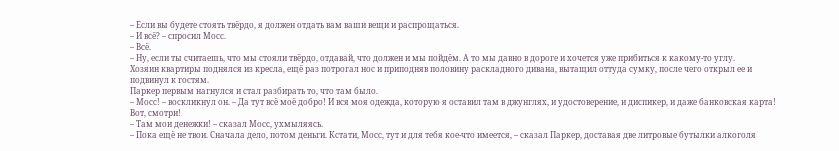– Если вы будете стоять твёрдо, я должен отдать вам ваши вещи и распрощаться.
– И всё? – спросил Мосс.
– Всё.
– Ну, если ты считаешь, что мы стояли твёрдо, отдавай, что должен и мы пойдём. А то мы давно в дороге и хочется уже прибиться к какому-то углу.
Хозяин квартиры поднялся из кресла, ещё раз потрогал нос и приподняв половину раскладного дивана, вытащил оттуда сумку, после чего открыл ее и подвинул к гостям.
Паркер первым нагнулся и стал разбирать то, что там было.
– Мосс! – воскликнул он. – Да тут всё моё добро! И вся моя одежда, которую я оставил там в джунглях, и удостоверение, и диспикер, и даже банковская карта! Вот, смотри!
– Там мои денежки! – сказал Мосс, ухмыляясь.
– Пока ещё не твои. Сначала дело, потом деньги. Кстати, Мосс, тут и для тебя кое-что имеется, – сказал Паркер, доставая две литровые бутылки алкоголя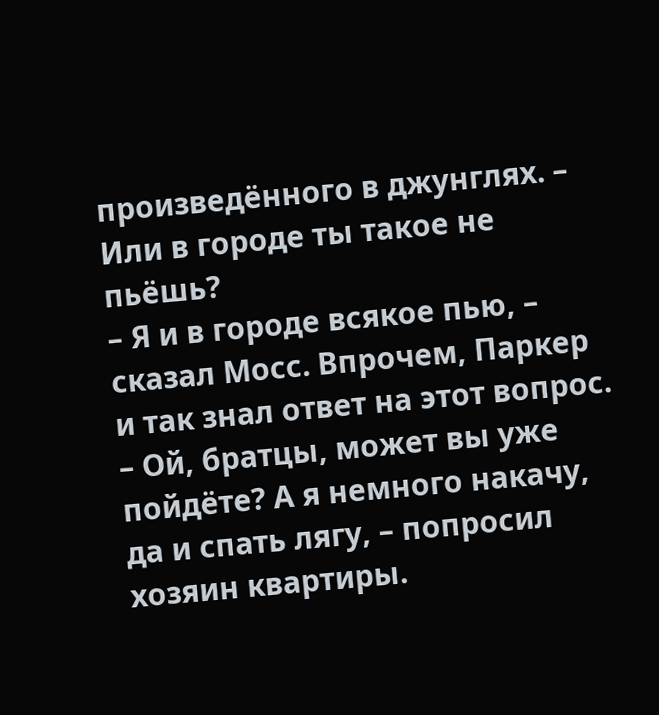произведённого в джунглях. – Или в городе ты такое не пьёшь?
– Я и в городе всякое пью, – сказал Мосс. Впрочем, Паркер и так знал ответ на этот вопрос.
– Ой, братцы, может вы уже пойдёте? А я немного накачу, да и спать лягу, – попросил хозяин квартиры.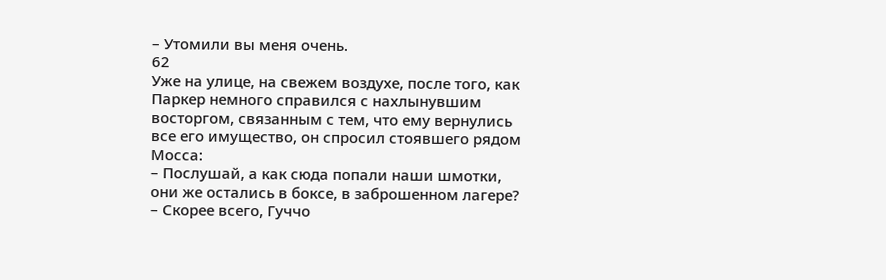– Утомили вы меня очень.
62
Уже на улице, на свежем воздухе, после того, как Паркер немного справился с нахлынувшим восторгом, связанным с тем, что ему вернулись все его имущество, он спросил стоявшего рядом Мосса:
– Послушай, а как сюда попали наши шмотки, они же остались в боксе, в заброшенном лагере?
– Скорее всего, Гуччо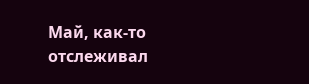Май, как-то отслеживал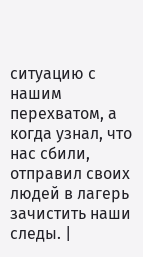ситуацию с нашим перехватом, а когда узнал, что нас сбили, отправил своих людей в лагерь зачистить наши следы. |